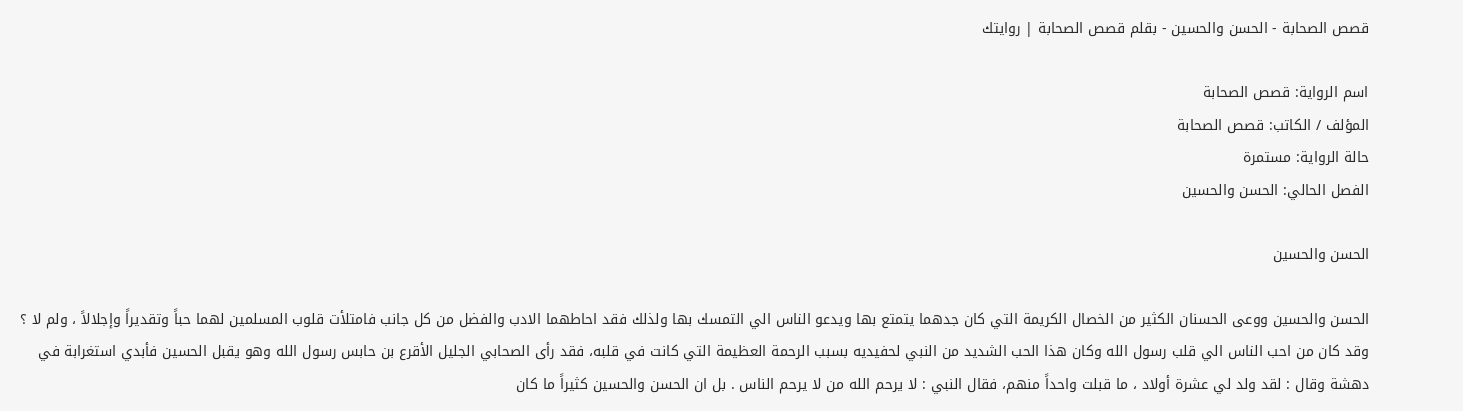قصص الصحابة - الحسن والحسين - بقلم قصص الصحابة | روايتك

اسم الرواية: قصص الصحابة
المؤلف / الكاتب: قصص الصحابة
حالة الرواية: مستمرة
الفصل الحالي: الحسن والحسين

الحسن والحسين

الحسن والحسين ووعى الحسنان الكثير من الخصال الكريمة التي كان جدهما يتمتع بها ويدعو الناس الي التمسك بها ولذلك فقد احاطهما الادب والفضل من كل جانب فامتلأت قلوب المسلمين لهما حباً وتقديراً وإجلالاً ، ولم لا ؟ وقد كان من احب الناس الي قلب رسول الله وكان هذا الحب الشديد من النبي لحفيديه بسبب الرحمة العظيمة التي كانت في قلبه، فقد رأى الصحابي الجليل الأقرع بن حابس رسول الله وهو يقبل الحسين فأبدي استغرابة في دهشة وقال : لقد ولد لي عشرة أولاد ، ما قبلت واحداً منهم، فقال النبي : لا يرحم الله من لا يرحم الناس . بل ان الحسن والحسين كثيراً ما كان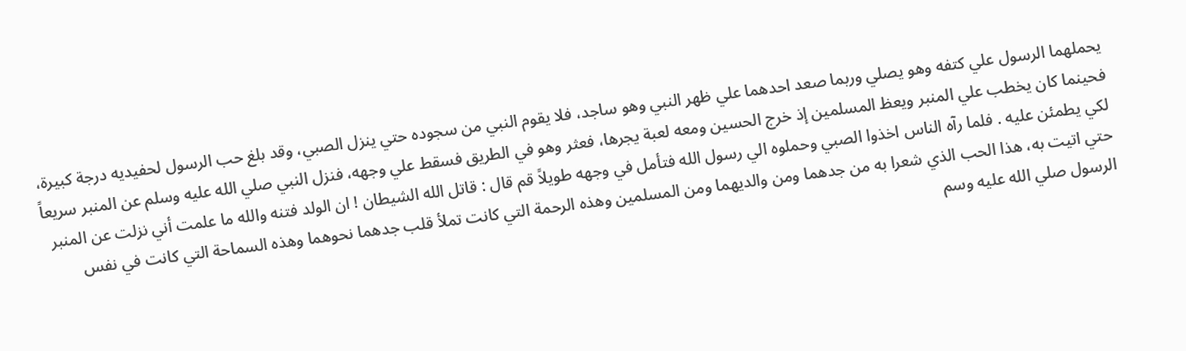يحملهما الرسول علي كتفه وهو يصلي وربما صعد احدهما علي ظهر النبي وهو ساجد، فلا يقوم النبي من سجوده حتي ينزل الصبي، وقد بلغ حب الرسول لحفيديه درجة كبيرة، فحينما كان يخطب علي المنبر ويعظ المسلمين إذ خرج الحسين ومعه لعبة يجرها، فعثر وهو في الطريق فسقط علي وجهه، فنزل النبي صلي الله عليه وسلم عن المنبر سريعاً لكي يطمئن عليه . فلما رآه الناس اخذوا الصبي وحملوه الي رسول الله فتأمل في وجهه طويلاً قم قال : قاتل الله الشيطان ! ان الولد فتنه والله ما علمت أني نزلت عن المنبر حتي اتيت به، هذا الحب الذي شعرا به من جدهما ومن والديهما ومن المسلمين وهذه الرحمة التي كانت تملأ قلب جدهما نحوهما وهذه السماحة التي كانت في نفس الرسول صلي الله عليه وسم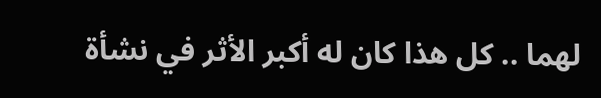لهما .. كل هذا كان له أكبر الأثر في نشأة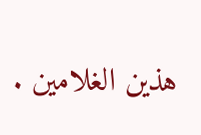هذين الغلامين .